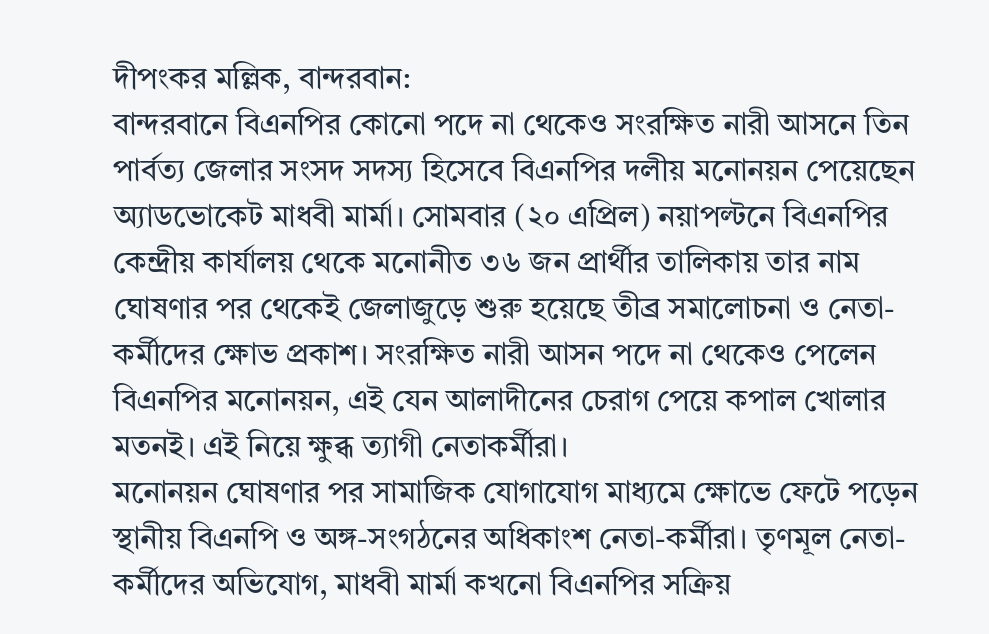দীপংকর মল্লিক, বান্দরবান:
বান্দরবানে বিএনপির কোনো পদে না থেকেও সংরক্ষিত নারী আসনে তিন পার্বত্য জেলার সংসদ সদস্য হিসেবে বিএনপির দলীয় মনোনয়ন পেয়েছেন অ্যাডভোকেট মাধবী মার্মা। সোমবার (২০ এপ্রিল) নয়াপল্টনে বিএনপির কেন্দ্রীয় কার্যালয় থেকে মনোনীত ৩৬ জন প্রার্থীর তালিকায় তার নাম ঘোষণার পর থেকেই জেলাজুড়ে শুরু হয়েছে তীব্র সমালোচনা ও নেতা-কর্মীদের ক্ষোভ প্রকাশ। সংরক্ষিত নারী আসন পদে না থেকেও পেলেন বিএনপির মনোনয়ন, এই যেন আলাদীনের চেরাগ পেয়ে কপাল খোলার মতনই। এই নিয়ে ক্ষুব্ধ ত্যাগী নেতাকর্মীরা।
মনোনয়ন ঘোষণার পর সামাজিক যোগাযোগ মাধ্যমে ক্ষোভে ফেটে পড়েন স্থানীয় বিএনপি ও অঙ্গ-সংগঠনের অধিকাংশ নেতা-কর্মীরা। তৃণমূল নেতা-কর্মীদের অভিযোগ, মাধবী মার্মা কখনো বিএনপির সক্রিয়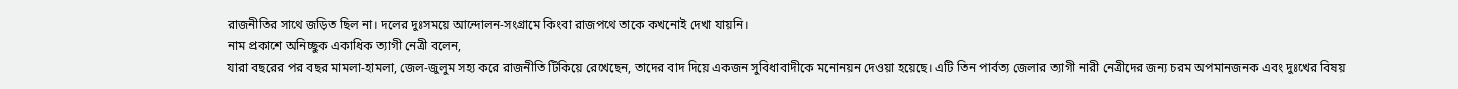রাজনীতির সাথে জড়িত ছিল না। দলের দুঃসময়ে আন্দোলন-সংগ্রামে কিংবা রাজপথে তাকে কখনোই দেখা যায়নি।
নাম প্রকাশে অনিচ্ছুক একাধিক ত্যাগী নেত্রী বলেন,
যারা বছরের পর বছর মামলা-হামলা, জেল-জুলুম সহ্য করে রাজনীতি টিকিয়ে রেখেছেন, তাদের বাদ দিয়ে একজন সুবিধাবাদীকে মনোনয়ন দেওয়া হয়েছে। এটি তিন পার্বত্য জেলার ত্যাগী নারী নেত্রীদের জন্য চরম অপমানজনক এবং দুঃখের বিষয়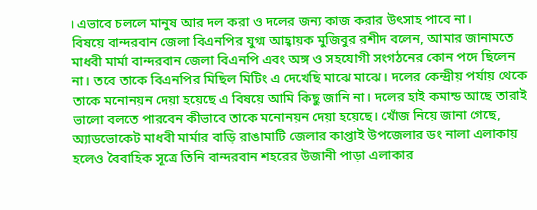। এভাবে চললে মানুষ আর দল করা ও দলের জন্য কাজ করার উৎসাহ পাবে না।
বিষয়ে বান্দরবান জেলা বিএনপির যুগ্ম আহ্বায়ক মুজিবুর রশীদ বলেন, আমার জানামতে মাধবী মার্মা বান্দরবান জেলা বিএনপি এবং অঙ্গ ও সহযোগী সংগঠনের কোন পদে ছিলেন না। তবে তাকে বিএনপির মিছিল মিটিং এ দেখেছি মাঝে মাঝে। দলের কেন্দ্রীয় পর্যায় থেকে তাকে মনোনয়ন দেয়া হয়েছে এ বিষয়ে আমি কিছু জানি না। দলের হাই কমান্ড আছে তারাই ভালো বলতে পারবেন কীভাবে তাকে মনোনয়ন দেয়া হয়েছে। খোঁজ নিয়ে জানা গেছে, অ্যাডভোকেট মাধবী মার্মার বাড়ি রাঙামাটি জেলার কাপ্তাই উপজেলার ডং নালা এলাকায় হলেও বৈবাহিক সূত্রে তিনি বান্দরবান শহরের উজানী পাড়া এলাকার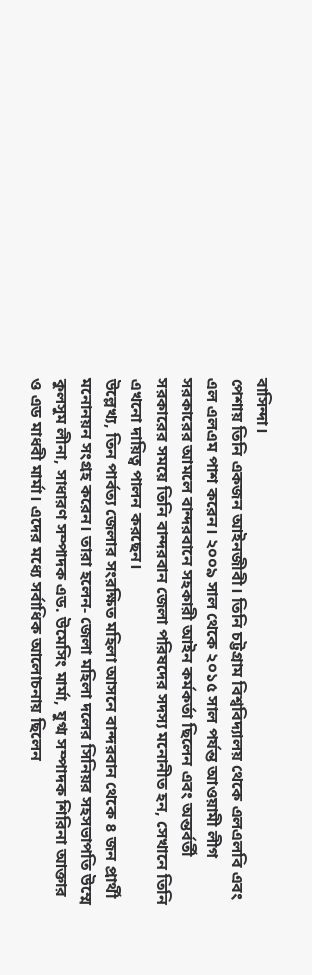বাসিন্দা।
পেশায় তিনি একজন আইনজীবী। তিনি চট্টগ্রাম বিশ্ববিদ্যালয় থেকে এলএলবি এবং এল এলএম পাশ করেন। ২০০৯ সাল থেকে ২০১৫ সাল পর্যন্ত আওয়ামী লীগ সরকারের আমলে বান্দরবানে সহকারী আইন কর্মকর্তা ছিলেন এবং অন্তর্বর্তী সরকারের সময়ে তিনি বান্দরবান জেলা পরিষদের সদস্য মনোনীত হন, সেখানে তিনি এখনো দায়িত্ব পালন করছেন।
উল্লেখ্য, তিন পার্বত্য জেলার সংরক্ষিত মহিলা আসনে বান্দরবান থেকে ৪ জন প্রার্থী মনোনয়ন সংগ্রহ করেন। তারা হলেন- জেলা মহিলা দলের সিনিয়র সহসভাপতি উম্মে কুলসুম লীনা, সাধারণ সম্পাদক এড. উমেসিং মার্মা, যুগ্ম সম্পাদক শিরিনা আক্তার ও এড মাধবী মার্মা। এদের মধ্যে সর্বাধিক আলোচনায় ছিলেন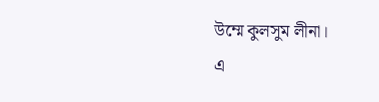উম্মে কুলসুম লীনা।
এ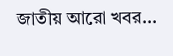জাতীয় আরো খবর...